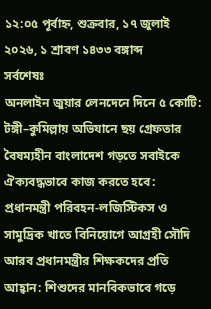১২:০৫ পূর্বাহ্ন, শুক্রবার, ১৭ জুলাই ২০২৬, ১ শ্রাবণ ১৪৩৩ বঙ্গাব্দ
সর্বশেষঃ
অনলাইন জুয়ার লেনদেনে দিনে ৫ কোটি: টঙ্গী–কুমিল্লায় অভিযানে ছয় গ্রেফতার বৈষম্যহীন বাংলাদেশ গড়তে সবাইকে ঐক্যবদ্ধভাবে কাজ করতে হবে: প্রধানমন্ত্রী পরিবহন-লজিস্টিকস ও সামুদ্রিক খাতে বিনিয়োগে আগ্রহী সৌদি আরব প্রধানমন্ত্রীর শিক্ষকদের প্রতি আহ্বান: শিশুদের মানবিকভাবে গড়ে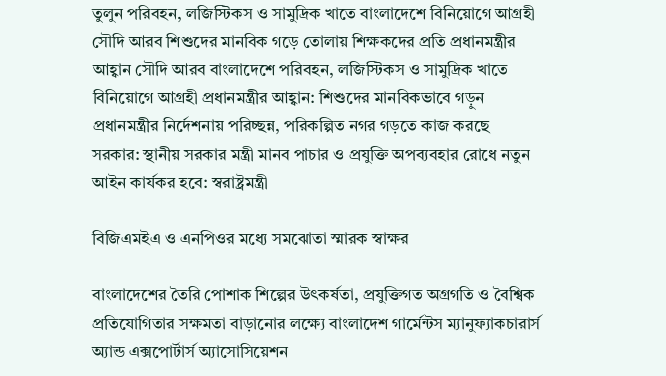তুলুন পরিবহন, লজিস্টিকস ও সামুদ্রিক খাতে বাংলাদেশে বিনিয়োগে আগ্রহী সৌদি আরব শিশুদের মানবিক গড়ে তোলায় শিক্ষকদের প্রতি প্রধানমন্ত্রীর আহ্বান সৌদি আরব বাংলাদেশে পরিবহন, লজিস্টিকস ও সামুদ্রিক খাতে বিনিয়োগে আগ্রহী প্রধানমন্ত্রীর আহ্বান: শিশুদের মানবিকভাবে গড়ুন প্রধানমন্ত্রীর নির্দেশনায় পরিচ্ছন্ন, পরিকল্পিত নগর গড়তে কাজ করছে সরকার: স্থানীয় সরকার মন্ত্রী মানব পাচার ও প্রযুক্তি অপব্যবহার রোধে নতুন আইন কার্যকর হবে: স্বরাষ্ট্রমন্ত্রী

বিজিএমইএ ও এনপিওর মধ্যে সমঝোতা স্মারক স্বাক্ষর

বাংলাদেশের তৈরি পোশাক শিল্পের উৎকর্ষতা, প্রযুক্তিগত অগ্রগতি ও বৈশ্বিক প্রতিযোগিতার সক্ষমতা বাড়ানোর লক্ষ্যে বাংলাদেশ গার্মেন্টস ম্যানুফ্যাকচারার্স অ্যান্ড এক্সপোর্টার্স অ্যাসোসিয়েশন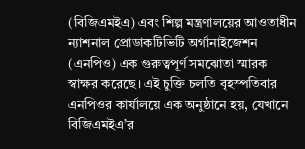(বিজিএমইএ) এবং শিল্প মন্ত্রণালয়ের আওতাধীন ন্যাশনাল প্রোডাকটিভিটি অর্গানাইজেশন (এনপিও) এক গুরুত্বপূর্ণ সমঝোতা স্মারক স্বাক্ষর করেছে। এই চুক্তি চলতি বৃহস্পতিবার এনপিওর কার্যালয়ে এক অনুষ্ঠানে হয়, যেখানে বিজিএমইএ’র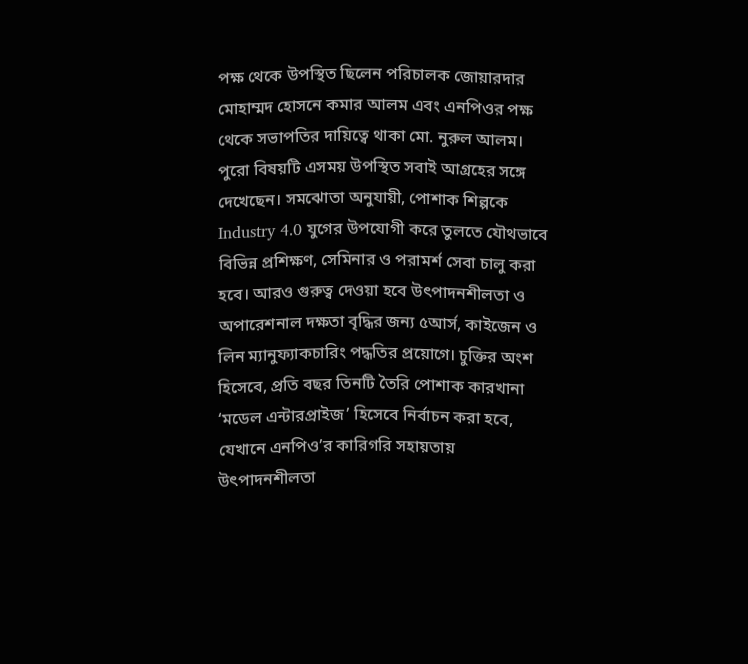পক্ষ থেকে উপস্থিত ছিলেন পরিচালক জোয়ারদার মোহাম্মদ হোসনে কমার আলম এবং এনপিওর পক্ষ থেকে সভাপতির দায়িত্বে থাকা মো. নুরুল আলম। পুরো বিষয়টি এসময় উপস্থিত সবাই আগ্রহের সঙ্গে দেখেছেন। সমঝোতা অনুযায়ী, পোশাক শিল্পকে Industry 4.0 যুগের উপযোগী করে তুলতে যৌথভাবে বিভিন্ন প্রশিক্ষণ, সেমিনার ও পরামর্শ সেবা চালু করা হবে। আরও গুরুত্ব দেওয়া হবে উৎপাদনশীলতা ও অপারেশনাল দক্ষতা বৃদ্ধির জন্য ৫আর্স, কাইজেন ও লিন ম্যানুফ্যাকচারিং পদ্ধতির প্রয়োগে। চুক্তির অংশ হিসেবে, প্রতি বছর তিনটি তৈরি পোশাক কারখানা ‘মডেল এন্টারপ্রাইজ’ হিসেবে নির্বাচন করা হবে, যেখানে এনপিও’র কারিগরি সহায়তায় উৎপাদনশীলতা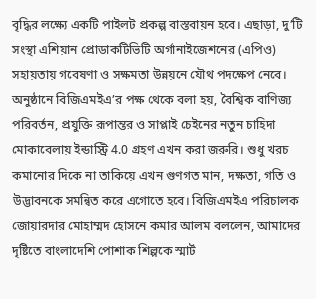বৃদ্ধির লক্ষ্যে একটি পাইলট প্রকল্প বাস্তবায়ন হবে। এছাড়া, দু’টি সংস্থা এশিয়ান প্রোডাকটিভিটি অর্গানাইজেশনের (এপিও) সহায়তায় গবেষণা ও সক্ষমতা উন্নয়নে যৌথ পদক্ষেপ নেবে। অনুষ্ঠানে বিজিএমইএ’র পক্ষ থেকে বলা হয়, বৈশ্বিক বাণিজ্য পরিবর্তন, প্রযুক্তি রূপান্তর ও সাপ্লাই চেইনের নতুন চাহিদা মোকাবেলায় ইন্ডাস্ট্রি 4.0 গ্রহণ এখন করা জরুরি। শুধু খরচ কমানোর দিকে না তাকিয়ে এখন গুণগত মান, দক্ষতা, গতি ও উদ্ভাবনকে সমন্বিত করে এগোতে হবে। বিজিএমইএ পরিচালক জোয়ারদার মোহাম্মদ হোসনে কমার আলম বললেন, আমাদের দৃষ্টিতে বাংলাদেশি পোশাক শিল্পকে স্মার্ট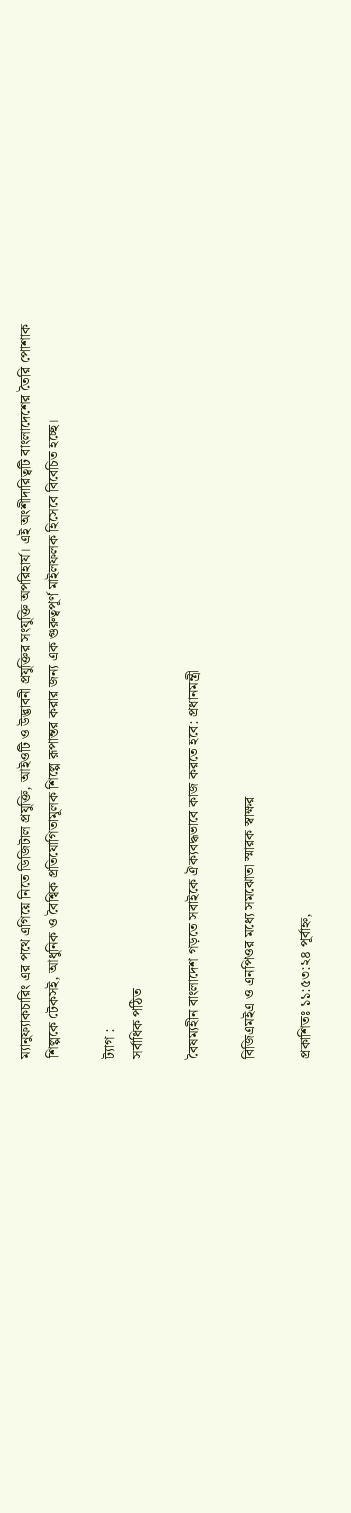ম্যানুফ্যাকচারিং এর পথে এগিয়ে নিতে ডিজিটাল প্রযুক্তি, আইওটি ও উদ্ভাবনী প্রযুক্তির সংযুক্তি অপরিহার্য। এই অংশীদারিত্বটি বাংলাদেশের তৈরি পোশাক শিল্পকে টেকসই, আধুনিক ও বৈশ্বিক প্রতিযোগিতামূলক শিল্পে রূপান্তর করার জন্য এক গুরুত্বপূর্ণ মাইলফলক হিসেবে বিবেচিত হচ্ছে।

ট্যাগ :
সর্বাধিক পঠিত

বৈষম্যহীন বাংলাদেশ গড়তে সবাইকে ঐক্যবদ্ধভাবে কাজ করতে হবে: প্রধানমন্ত্রী

বিজিএমইএ ও এনপিওর মধ্যে সমঝোতা স্মারক স্বাক্ষর

প্রকাশিতঃ ১১:৫৩:২৪ পূর্বাহ্ন,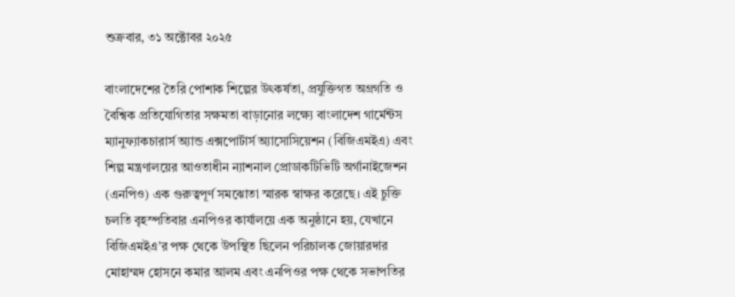শুক্রবার, ৩১ অক্টোবর ২০২৫

বাংলাদেশের তৈরি পোশাক শিল্পের উৎকর্ষতা, প্রযুক্তিগত অগ্রগতি ও বৈশ্বিক প্রতিযোগিতার সক্ষমতা বাড়ানোর লক্ষ্যে বাংলাদেশ গার্মেন্টস ম্যানুফ্যাকচারার্স অ্যান্ড এক্সপোর্টার্স অ্যাসোসিয়েশন (বিজিএমইএ) এবং শিল্প মন্ত্রণালয়ের আওতাধীন ন্যাশনাল প্রোডাকটিভিটি অর্গানাইজেশন (এনপিও) এক গুরুত্বপূর্ণ সমঝোতা স্মারক স্বাক্ষর করেছে। এই চুক্তি চলতি বৃহস্পতিবার এনপিওর কার্যালয়ে এক অনুষ্ঠানে হয়, যেখানে বিজিএমইএ’র পক্ষ থেকে উপস্থিত ছিলেন পরিচালক জোয়ারদার মোহাম্মদ হোসনে কমার আলম এবং এনপিওর পক্ষ থেকে সভাপতির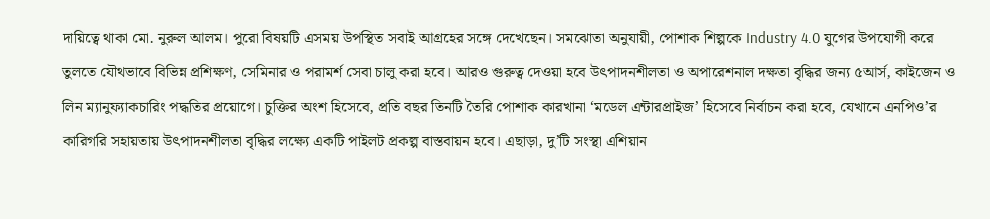দায়িত্বে থাকা মো. নুরুল আলম। পুরো বিষয়টি এসময় উপস্থিত সবাই আগ্রহের সঙ্গে দেখেছেন। সমঝোতা অনুযায়ী, পোশাক শিল্পকে Industry 4.0 যুগের উপযোগী করে তুলতে যৌথভাবে বিভিন্ন প্রশিক্ষণ, সেমিনার ও পরামর্শ সেবা চালু করা হবে। আরও গুরুত্ব দেওয়া হবে উৎপাদনশীলতা ও অপারেশনাল দক্ষতা বৃদ্ধির জন্য ৫আর্স, কাইজেন ও লিন ম্যানুফ্যাকচারিং পদ্ধতির প্রয়োগে। চুক্তির অংশ হিসেবে, প্রতি বছর তিনটি তৈরি পোশাক কারখানা ‘মডেল এন্টারপ্রাইজ’ হিসেবে নির্বাচন করা হবে, যেখানে এনপিও’র কারিগরি সহায়তায় উৎপাদনশীলতা বৃদ্ধির লক্ষ্যে একটি পাইলট প্রকল্প বাস্তবায়ন হবে। এছাড়া, দু’টি সংস্থা এশিয়ান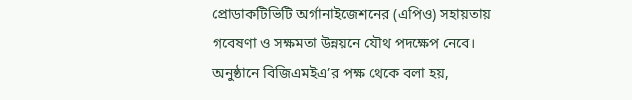প্রোডাকটিভিটি অর্গানাইজেশনের (এপিও) সহায়তায় গবেষণা ও সক্ষমতা উন্নয়নে যৌথ পদক্ষেপ নেবে। অনুষ্ঠানে বিজিএমইএ’র পক্ষ থেকে বলা হয়,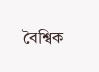বৈশ্বিক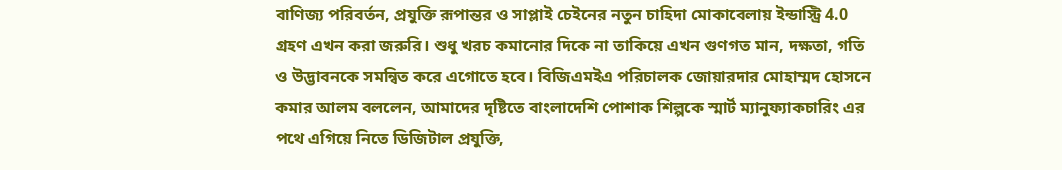বাণিজ্য পরিবর্তন, প্রযুক্তি রূপান্তর ও সাপ্লাই চেইনের নতুন চাহিদা মোকাবেলায় ইন্ডাস্ট্রি 4.0 গ্রহণ এখন করা জরুরি। শুধু খরচ কমানোর দিকে না তাকিয়ে এখন গুণগত মান, দক্ষতা, গতি ও উদ্ভাবনকে সমন্বিত করে এগোতে হবে। বিজিএমইএ পরিচালক জোয়ারদার মোহাম্মদ হোসনে কমার আলম বললেন, আমাদের দৃষ্টিতে বাংলাদেশি পোশাক শিল্পকে স্মার্ট ম্যানুফ্যাকচারিং এর পথে এগিয়ে নিতে ডিজিটাল প্রযুক্তি,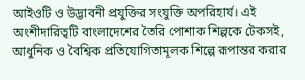আইওটি ও উদ্ভাবনী প্রযুক্তির সংযুক্তি অপরিহার্য। এই অংশীদারিত্বটি বাংলাদেশের তৈরি পোশাক শিল্পকে টেকসই, আধুনিক ও বৈশ্বিক প্রতিযোগিতামূলক শিল্পে রূপান্তর করার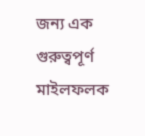জন্য এক গুরুত্বপূর্ণ মাইলফলক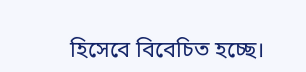হিসেবে বিবেচিত হচ্ছে।